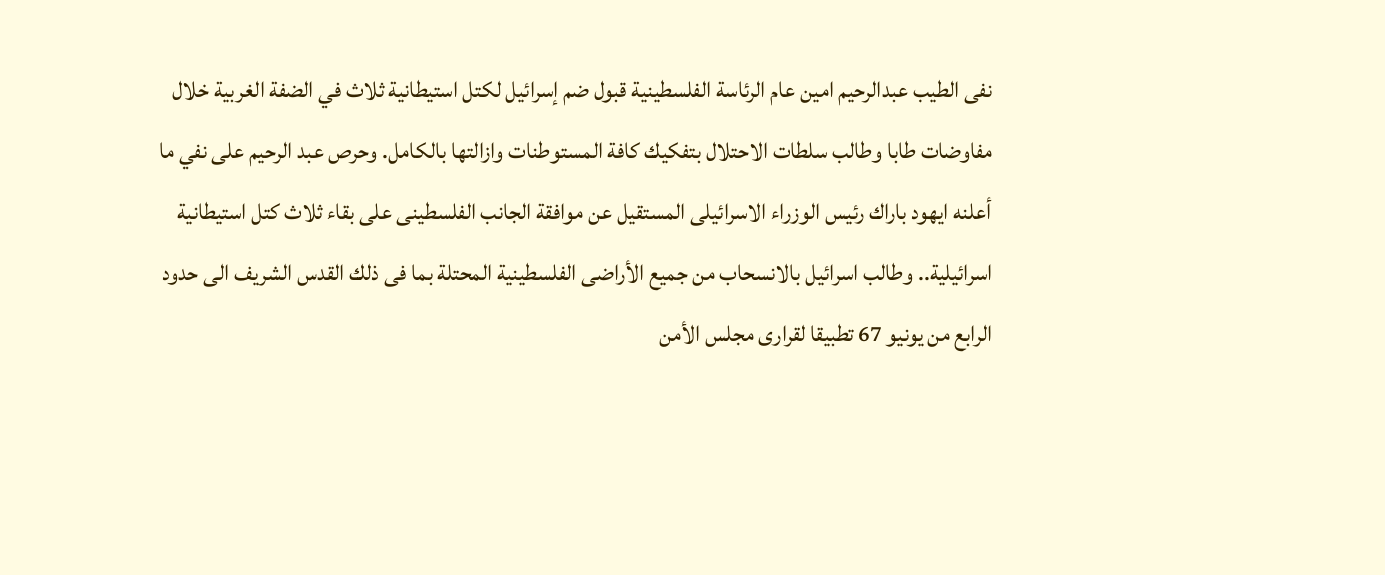نفى الطيب عبدالرحيم امين عام الرئاسة الفلسطينية قبول ضم إسرائيل لكتل استيطانية ثلاث في الضفة الغربية خلال مفاوضات طابا وطالب سلطات الاحتلال بتفكيك كافة المستوطنات وازالتها بالكامل. وحرص عبد الرحيم على نفي ما أعلنه ايهود باراك رئيس الوزراء الاسرائيلى المستقيل عن موافقة الجانب الفلسطينى على بقاء ثلاث كتل استيطانية اسرائيلية.. وطالب اسرائيل بالانسحاب من جميع الأراضى الفلسطينية المحتلة بما فى ذلك القدس الشريف الى حدود الرابع من يونيو 67 تطبيقا لقرارى مجلس الأمن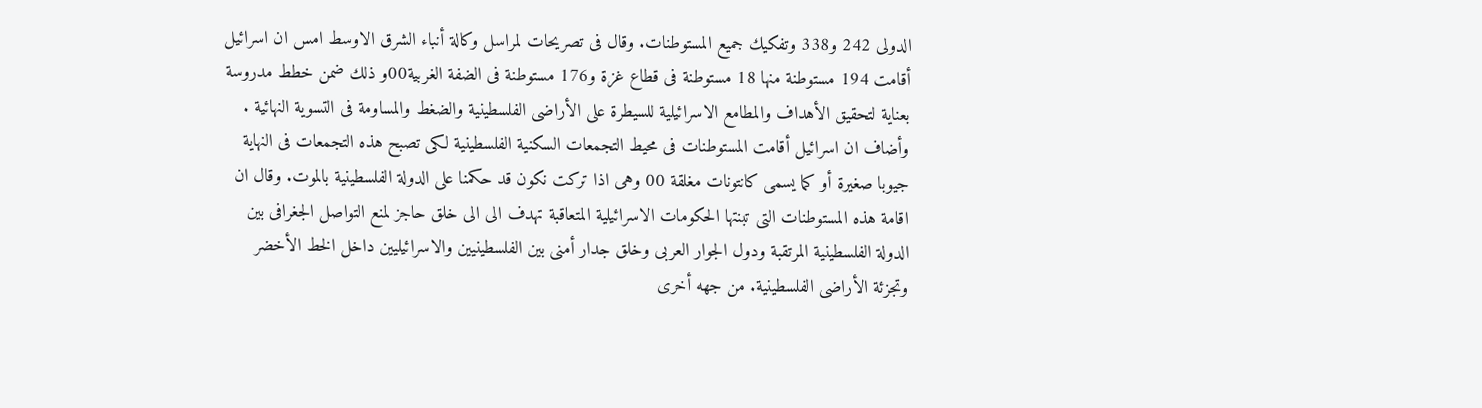الدولى 242 و338 وتفكيك جميع المستوطنات. وقال فى تصريحات لمراسل وكالة أنباء الشرق الاوسط امس ان اسرائيل أقامت 194 مستوطنة منها 18 مستوطنة فى قطاع غزة و176 مستوطنة فى الضفة الغربية00و ذلك ضمن خطط مدروسة بعناية لتحقيق الأهداف والمطامع الاسرائيلية للسيطرة على الأراضى الفلسطينية والضغط والمساومة فى التسوية النهائية . وأضاف ان اسرائيل أقامت المستوطنات فى محيط التجمعات السكنية الفلسطينية لكى تصبح هذه التجمعات فى النهاية جيوبا صغيرة أو كما يسمى كانتونات مغلقة 00 وهى اذا تركت نكون قد حكمنا على الدولة الفلسطينية بالموت. وقال ان اقامة هذه المستوطنات التى تبنتها الحكومات الاسرائيلية المتعاقبة تهدف الى الى خلق حاجز لمنع التواصل الجغرافى بين الدولة الفلسطينية المرتقبة ودول الجوار العربى وخلق جدار أمنى بين الفلسطينيين والاسرائيليين داخل الخط الأخضر وتجزئة الأراضى الفلسطينية. من جهه أخرى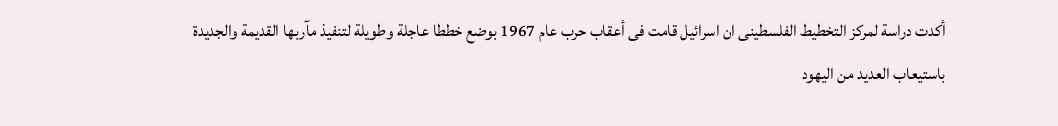أكدت دراسة لمركز التخطيط الفلسطينى ان اسرائيل قامت فى أعقاب حرب عام 1967 بوضع خططا عاجلة وطويلة لتنفيذ مآربها القديمة والجديدة باستيعاب العديد من اليهود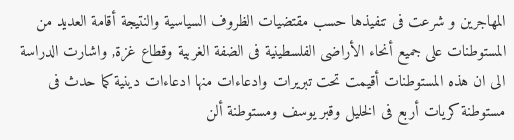المهاجرين و شرعت فى تنفيذها حسب مقتضيات الظروف السياسية والنتيجة أقامة العديد من المستوطنات على جميع أنحاء الأراضى الفلسطينية فى الضفة الغربية وقطاع غزة, واشارت الدراسة الى ان هذه المستوطنات أقيمت تحت تبريرات وادعاءات منها ادعاءات دينية كما حدث فى مستوطنة كريات أربع فى الخليل وقبر يوسف ومستوطنة ألن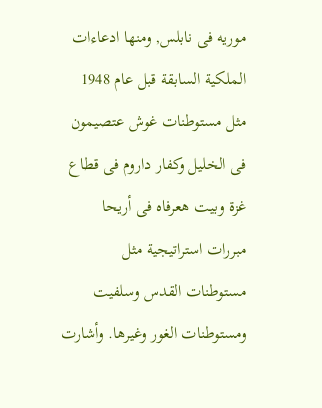موريه فى نابلس, ومنها ادعاءات الملكية السابقة قبل عام 1948 مثل مستوطنات غوش عتصيمون فى الخليل وكفار داروم فى قطاع غزة وبيت هعرفاه فى أريحا مبررات استراتيجية مثل مستوطنات القدس وسلفيت ومستوطنات الغور وغيرها. وأشارت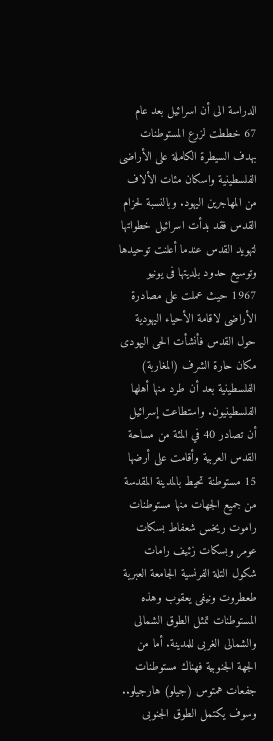الدراسة الى أن اسرائيل بعد عام 67 خططت لزرع المستوطنات بهدف السيطرة الكاملة على الأراضى الفلسطينية واسكان مئات الألاف من المهاجرين اليهود. وبالنسبة لحزام القدس فقد بدأت اسرائيل خطواتها لتهويد القدس عندما أعلنت توحيدها وتوسيع حدود بلديتها فى يونيو 1967 حيث عملت على مصادرة الأراضى لاقامة الأحياء اليهودية حول القدس فأنشأت الحى اليهودى مكان حارة الشرف (المغاربة) الفلسطينية بعد أن طرد منها أهلها الفلسطينيون. واستطاعت إسرائيل أن تصادر 40 في المئة من مساحة القدس العربية وأقامت على أرضها 15 مستوطنة تحيط بالمدينة المقدسة من جميع الجهات منها مستوطنات راموت ريخس شعفاط بسكات عومر وبسكات زئيف رامات شكول التلة الفرنسية الجامعة العبرية طعطروت ونيفى يعقوب وهذه المستوطنات تمثل الطوق الشمالى والشمالى الغربى للمدينة. أما من الجهة الجنوبية فهناك مستوطنات جفعات همتوس (جيلو) هارجيلو.. وسوف يكتمل الطوق الجنوبى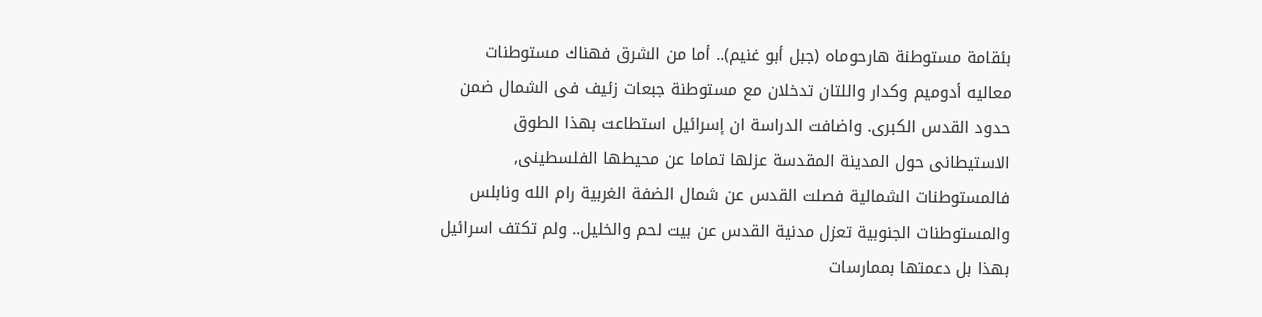بئقامة مستوطنة هارحوماه (جبل أبو غنيم).. أما من الشرق فهناك مستوطنات معاليه أدوميم وكدار واللتان تدخلان مع مستوطنة جبعات زئيف فى الشمال ضمن حدود القدس الكبرى. واضافت الدراسة ان إسرائيل استطاعت بهذا الطوق الاستيطانى حول المدينة المقدسة عزلها تماما عن محيطها الفلسطينى, فالمستوطنات الشمالية فصلت القدس عن شمال الضفة الغربية رام الله ونابلس والمستوطنات الجنوبية تعزل مدنية القدس عن بيت لحم والخليل.. ولم تكتف اسرائيل بهذا بل دعمتها بممارسات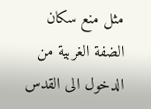مثل منع سكان الضفة الغربية من الدخول الى القدس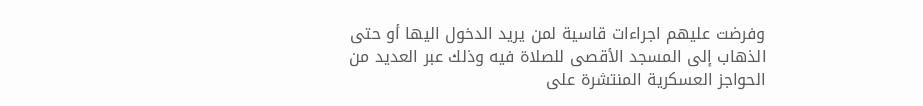وفرضت عليهم اجراءات قاسية لمن يريد الدخول اليها أو حتى الذهاب إلى المسجد الأقصى للصلاة فيه وذلك عبر العديد من الحواجز العسكرية المنتشرة على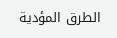الطرق المؤدية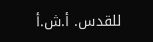للقدس. أ.ش.أ